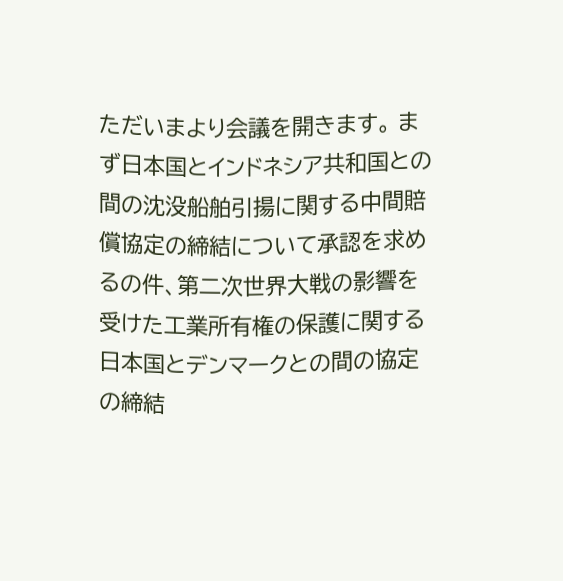ただいまより会議を開きます。 まず日本国とインドネシア共和国との間の沈没船舶引揚に関する中間賠償協定の締結について承認を求めるの件、第二次世界大戦の影響を受けた工業所有権の保護に関する日本国とデンマークとの間の協定の締結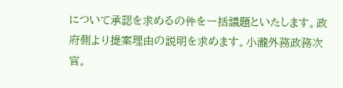について承認を求めるの件を一括議題といたします。政府側より提案理由の説明を求めます。小瀧外務政務次官。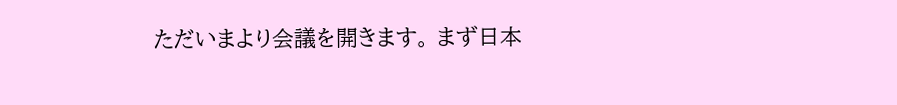ただいまより会議を開きます。 まず日本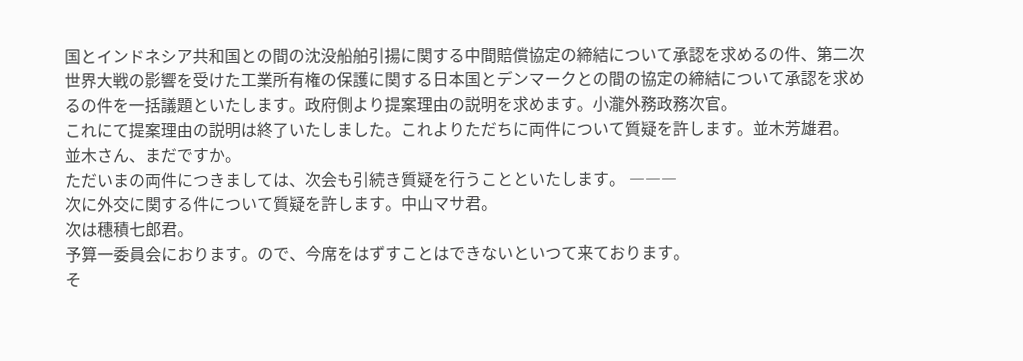国とインドネシア共和国との間の沈没船舶引揚に関する中間賠償協定の締結について承認を求めるの件、第二次世界大戦の影響を受けた工業所有権の保護に関する日本国とデンマークとの間の協定の締結について承認を求めるの件を一括議題といたします。政府側より提案理由の説明を求めます。小瀧外務政務次官。
これにて提案理由の説明は終了いたしました。これよりただちに両件について質疑を許します。並木芳雄君。
並木さん、まだですか。
ただいまの両件につきましては、次会も引続き質疑を行うことといたします。 ―――
次に外交に関する件について質疑を許します。中山マサ君。
次は穗積七郎君。
予算一委員会におります。ので、今席をはずすことはできないといつて来ております。
そ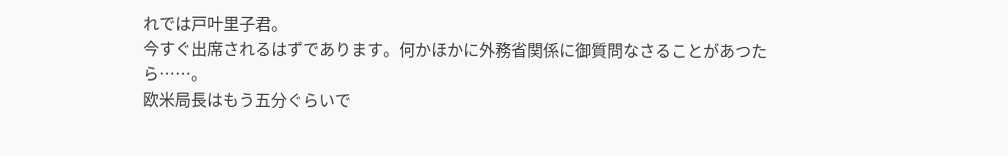れでは戸叶里子君。
今すぐ出席されるはずであります。何かほかに外務省関係に御質問なさることがあつたら……。
欧米局長はもう五分ぐらいで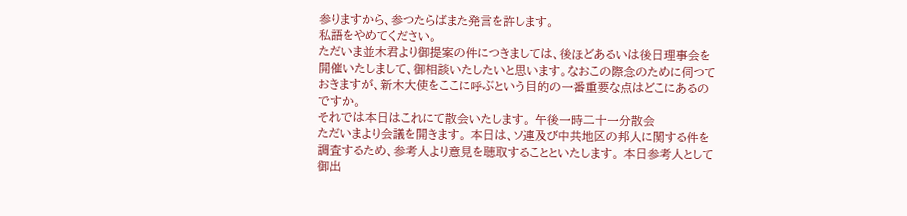参りますから、参つたらばまた発言を許します。
私語をやめてください。
ただいま並木君より御提案の件につきましては、後ほどあるいは後日理事会を開催いたしまして、御相談いたしたいと思います。なおこの際念のために伺つておきますが、新木大使をここに呼ぶという目的の一番重要な点はどこにあるのですか。
それでは本日はこれにて散会いたします。 午後一時二十一分散会
ただいまより会議を開きます。 本日は、ソ連及び中共地区の邦人に関する件を調査するため、参考人より意見を聴取することといたします。 本日参考人として御出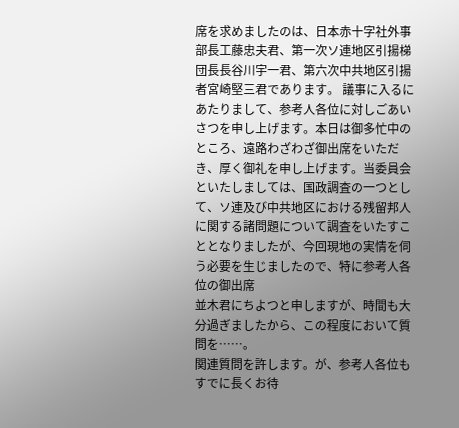席を求めましたのは、日本赤十字社外事部長工藤忠夫君、第一次ソ連地区引揚梯団長長谷川宇一君、第六次中共地区引揚者宮崎堅三君であります。 議事に入るにあたりまして、参考人各位に対しごあいさつを申し上げます。本日は御多忙中のところ、遠路わざわざ御出席をいただき、厚く御礼を申し上げます。当委員会といたしましては、国政調査の一つとして、ソ連及び中共地区における残留邦人に関する諸問題について調査をいたすこととなりましたが、今回現地の実情を伺う必要を生じましたので、特に参考人各位の御出席
並木君にちよつと申しますが、時間も大分過ぎましたから、この程度において質問を……。
関連質問を許します。が、参考人各位もすでに長くお待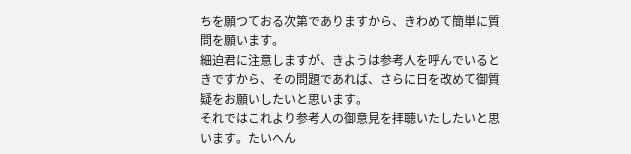ちを願つておる次第でありますから、きわめて簡単に質問を願います。
細迫君に注意しますが、きようは参考人を呼んでいるときですから、その問題であれば、さらに日を改めて御質疑をお願いしたいと思います。
それではこれより参考人の御意見を拝聴いたしたいと思います。たいへん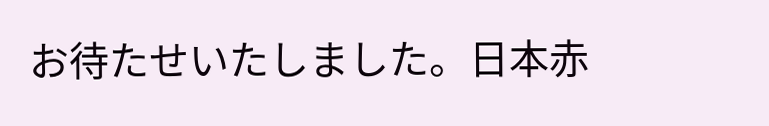お待たせいたしました。日本赤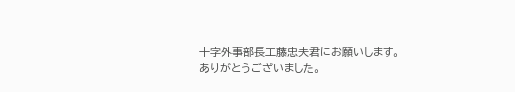十字外事部長工藤忠夫君にお願いします。
ありがとうございました。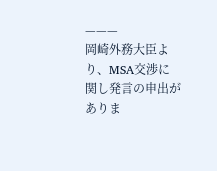———
岡崎外務大臣より、MSA交渉に関し発言の申出がありま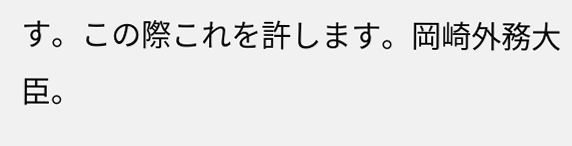す。この際これを許します。岡崎外務大臣。